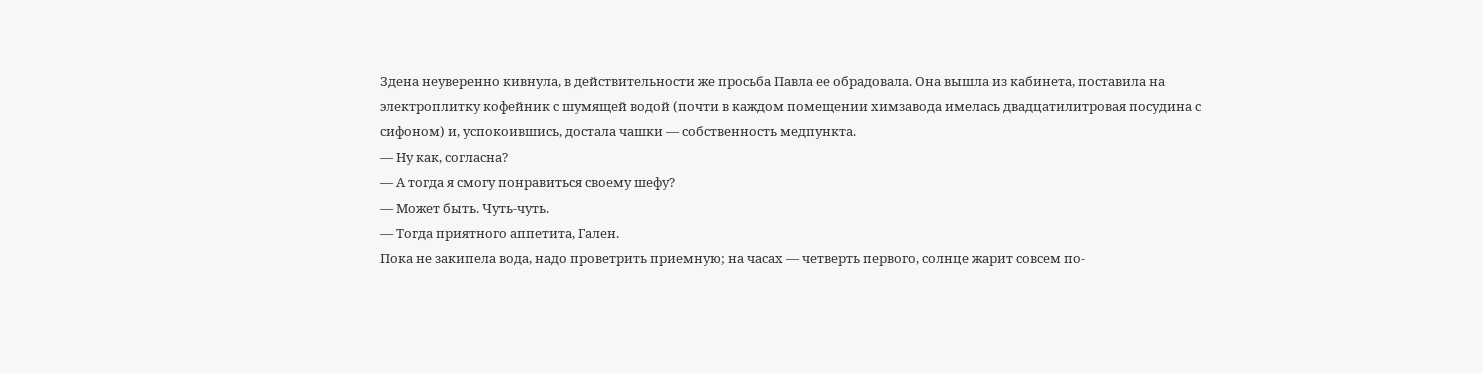Здена неуверенно кивнула, в действительности же просьба Павла ее обрадовала. Она вышла из кабинета, поставила на электроплитку кофейник с шумящей водой (почти в каждом помещении химзавода имелась двадцатилитровая посудина с сифоном) и, успокоившись, достала чашки — собственность медпункта.
— Ну как, согласна?
— А тогда я смогу понравиться своему шефу?
— Может быть. Чуть-чуть.
— Тогда приятного аппетита, Гален.
Пока не закипела вода, надо проветрить приемную; на часах — четверть первого, солнце жарит совсем по-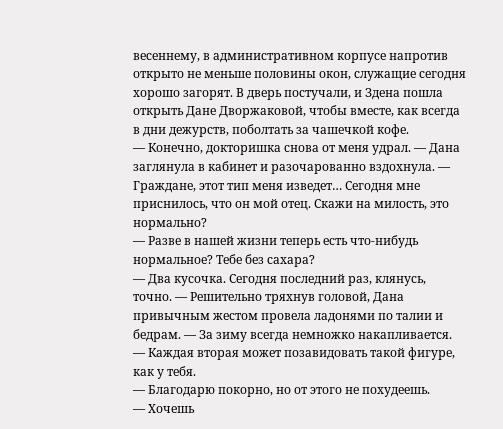весеннему, в административном корпусе напротив открыто не меньше половины окон, служащие сегодня хорошо загорят. В дверь постучали, и Здена пошла открыть Дане Дворжаковой, чтобы вместе, как всегда в дни дежурств, поболтать за чашечкой кофе.
— Конечно, докторишка снова от меня удрал. — Дана заглянула в кабинет и разочарованно вздохнула. — Граждане, этот тип меня изведет… Сегодня мне приснилось, что он мой отец. Скажи на милость, это нормально?
— Разве в нашей жизни теперь есть что-нибудь нормальное? Тебе без сахара?
— Два кусочка. Сегодня последний раз, клянусь, точно. — Решительно тряхнув головой, Дана привычным жестом провела ладонями по талии и бедрам. — За зиму всегда немножко накапливается.
— Каждая вторая может позавидовать такой фигуре, как у тебя.
— Благодарю покорно, но от этого не похудеешь.
— Хочешь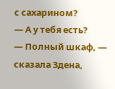с сахарином?
— А у тебя есть?
— Полный шкаф, — сказала Здена,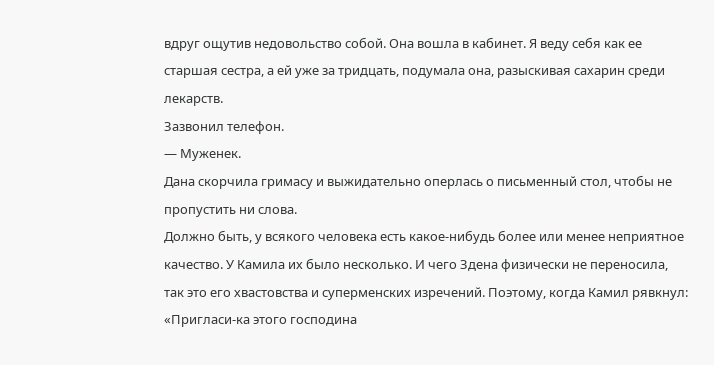вдруг ощутив недовольство собой. Она вошла в кабинет. Я веду себя как ее старшая сестра, а ей уже за тридцать, подумала она, разыскивая сахарин среди лекарств.
Зазвонил телефон.
— Муженек.
Дана скорчила гримасу и выжидательно оперлась о письменный стол, чтобы не пропустить ни слова.
Должно быть, у всякого человека есть какое-нибудь более или менее неприятное качество. У Камила их было несколько. И чего Здена физически не переносила, так это его хвастовства и суперменских изречений. Поэтому, когда Камил рявкнул: «Пригласи-ка этого господина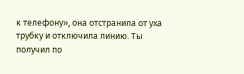к телефону», она отстранила от уха трубку и отключила линию. Ты получил по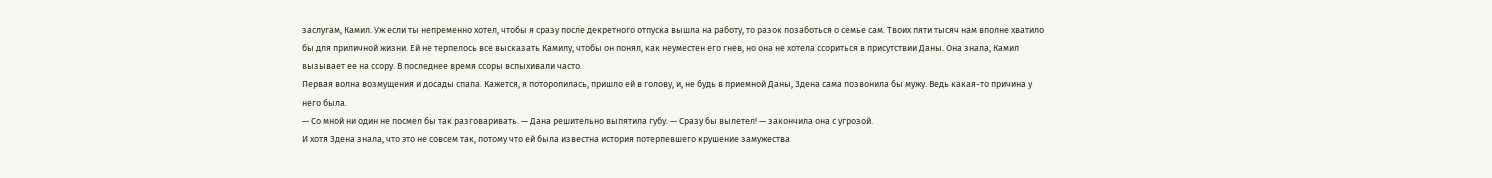заслугам, Камил. Уж если ты непременно хотел, чтобы я сразу после декретного отпуска вышла на работу, то разок позаботься о семье сам. Твоих пяти тысяч нам вполне хватило бы для приличной жизни. Ей не терпелось все высказать Камилу, чтобы он понял, как неуместен его гнев, но она не хотела ссориться в присутствии Даны. Она знала, Камил вызывает ее на ссору. В последнее время ссоры вспыхивали часто.
Первая волна возмущения и досады спала. Кажется, я поторопилась, пришло ей в голову, и, не будь в приемной Даны, Здена сама позвонила бы мужу. Ведь какая-то причина у него была.
— Со мной ни один не посмел бы так разговаривать. — Дана решительно выпятила губу. — Сразу бы вылетел! — закончила она с угрозой.
И хотя Здена знала, что это не совсем так, потому что ей была известна история потерпевшего крушение замужества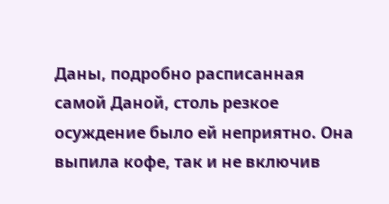Даны, подробно расписанная самой Даной, столь резкое осуждение было ей неприятно. Она выпила кофе, так и не включив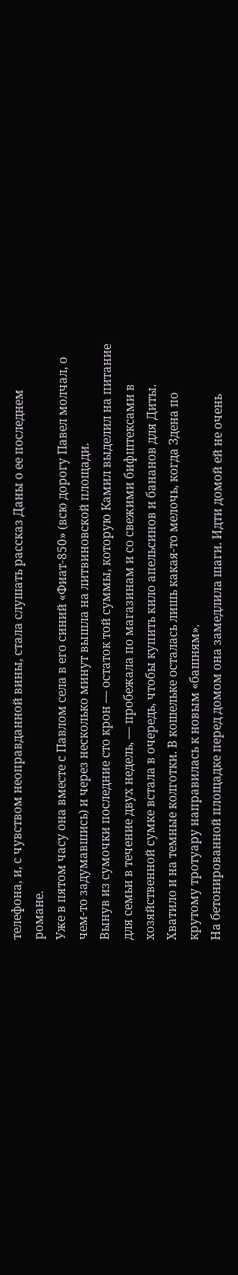телефона, и, с чувством неоправданной вины, стала слушать рассказ Даны о ее последнем романе.
Уже в пятом часу она вместе с Павлом села в его синий «Фиат-850» (всю дорогу Павел молчал, о чем-то задумавшись) и через несколько минут вышла на литвиновской площади.
Вынув из сумочки последние сто крон — остаток той суммы, которую Камил выделил на питание для семьи в течение двух недель, — пробежала по магазинам и со свежими бифштексами в хозяйственной сумке встала в очередь, чтобы купить кило апельсинов и бананов для Диты. Хватило и на темные колготки. В кошельке осталась лишь какая-то мелочь, когда Здена по крутому тротуару направилась к новым «башням».
На бетонированной площадке перед домом она замедлила шаги. Идти домой ей не очень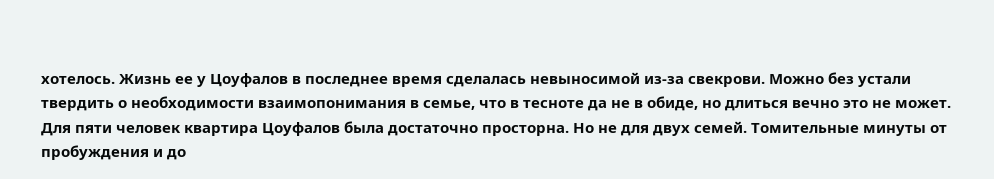хотелось. Жизнь ее у Цоуфалов в последнее время сделалась невыносимой из-за свекрови. Можно без устали твердить о необходимости взаимопонимания в семье, что в тесноте да не в обиде, но длиться вечно это не может. Для пяти человек квартира Цоуфалов была достаточно просторна. Но не для двух семей. Томительные минуты от пробуждения и до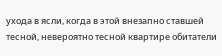ухода в ясли, когда в этой внезапно ставшей тесной, невероятно тесной квартире обитатели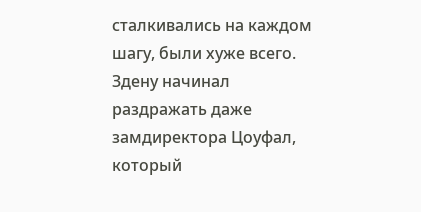сталкивались на каждом шагу, были хуже всего. Здену начинал раздражать даже замдиректора Цоуфал, который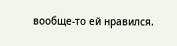вообще-то ей нравился.